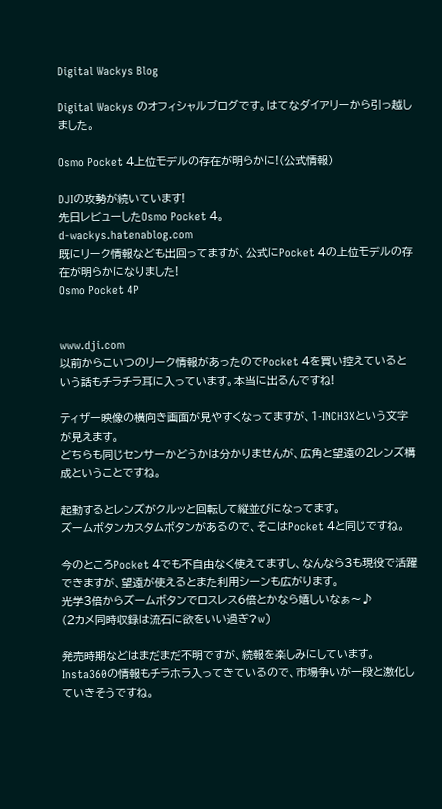Digital Wackys Blog

Digital Wackys のオフィシャルブログです。はてなダイアリーから引っ越しました。

Osmo Pocket 4上位モデルの存在が明らかに!(公式情報)

DJIの攻勢が続いています!
先日レビューしたOsmo Pocket 4。
d-wackys.hatenablog.com
既にリーク情報なども出回ってますが、公式にPocket 4の上位モデルの存在が明らかになりました!
Osmo Pocket 4P


www.dji.com
以前からこいつのリーク情報があったのでPocket 4を買い控えているという話もチラチラ耳に入っています。本当に出るんですね!

ティザー映像の横向き画面が見やすくなってますが、1-INCH3Xという文字が見えます。
どちらも同じセンサーかどうかは分かりませんが、広角と望遠の2レンズ構成ということですね。

起動するとレンズがクルッと回転して縦並びになってます。
ズームボタンカスタムボタンがあるので、そこはPocket 4と同じですね。

今のところPocket 4でも不自由なく使えてますし、なんなら3も現役で活躍できますが、望遠が使えるとまた利用シーンも広がります。
光学3倍からズームボタンでロスレス6倍とかなら嬉しいなぁ〜♪
(2カメ同時収録は流石に欲をいい過ぎ?w)

発売時期などはまだまだ不明ですが、続報を楽しみにしています。
Insta360の情報もチラホラ入ってきているので、市場争いが一段と激化していきそうですね。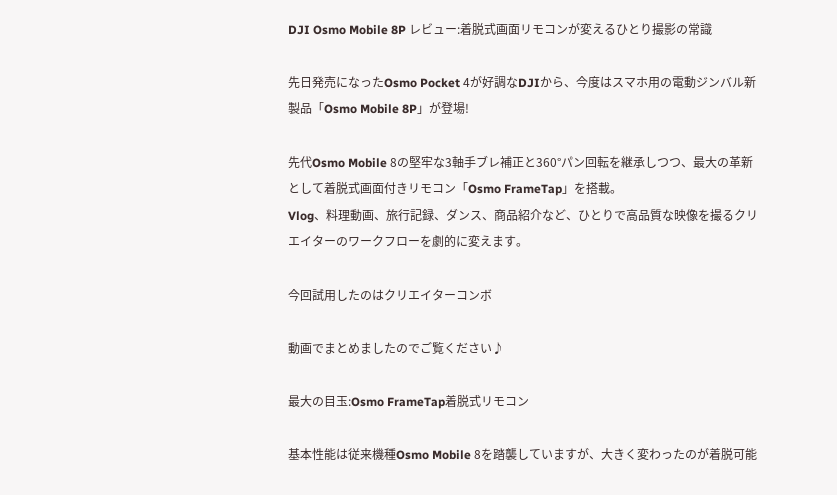DJI Osmo Mobile 8P レビュー:着脱式画面リモコンが変えるひとり撮影の常識

先日発売になったOsmo Pocket 4が好調なDJIから、今度はスマホ用の電動ジンバル新製品「Osmo Mobile 8P」が登場!

先代Osmo Mobile 8の堅牢な3軸手ブレ補正と360°パン回転を継承しつつ、最大の革新として着脱式画面付きリモコン「Osmo FrameTap」を搭載。
Vlog、料理動画、旅行記録、ダンス、商品紹介など、ひとりで高品質な映像を撮るクリエイターのワークフローを劇的に変えます。

今回試用したのはクリエイターコンボ

動画でまとめましたのでご覧ください♪

最大の目玉:Osmo FrameTap着脱式リモコン

基本性能は従来機種Osmo Mobile 8を踏襲していますが、大きく変わったのが着脱可能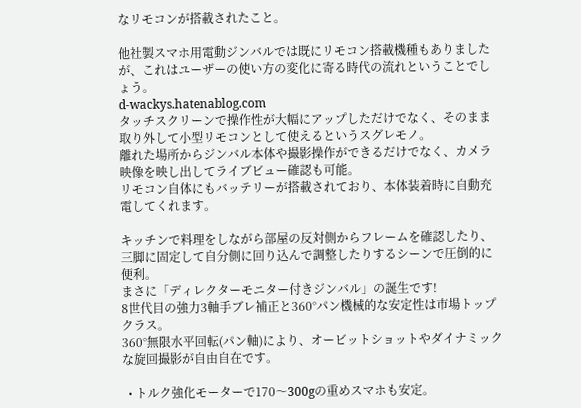なリモコンが搭載されたこと。

他社製スマホ用電動ジンバルでは既にリモコン搭載機種もありましたが、これはユーザーの使い方の変化に寄る時代の流れということでしょう。
d-wackys.hatenablog.com
タッチスクリーンで操作性が大幅にアップしただけでなく、そのまま取り外して小型リモコンとして使えるというスグレモノ。
離れた場所からジンバル本体や撮影操作ができるだけでなく、カメラ映像を映し出してライブビュー確認も可能。
リモコン自体にもバッテリーが搭載されており、本体装着時に自動充電してくれます。

キッチンで料理をしながら部屋の反対側からフレームを確認したり、三脚に固定して自分側に回り込んで調整したりするシーンで圧倒的に便利。
まさに「ディレクターモニター付きジンバル」の誕生です!
8世代目の強力3軸手ブレ補正と360°パン機械的な安定性は市場トップクラス。
360°無限水平回転(パン軸)により、オービットショットやダイナミックな旋回撮影が自由自在です。

  • トルク強化モーターで170〜300gの重めスマホも安定。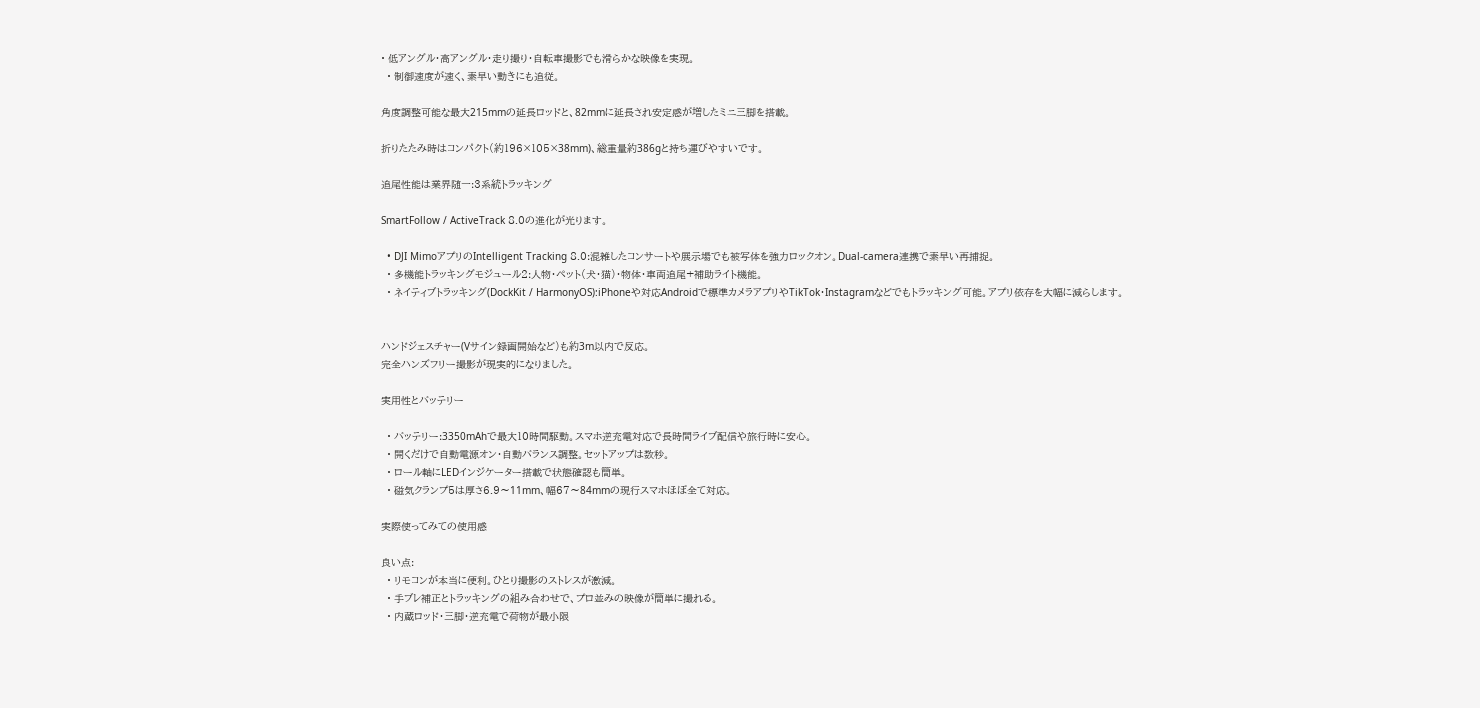• 低アングル・高アングル・走り撮り・自転車撮影でも滑らかな映像を実現。
  • 制御速度が速く、素早い動きにも追従。

角度調整可能な最大215mmの延長ロッドと、82mmに延長され安定感が増したミニ三脚を搭載。

折りたたみ時はコンパクト(約196×105×38mm)、総重量約386gと持ち運びやすいです。

追尾性能は業界随一:3系統トラッキング

SmartFollow / ActiveTrack 8.0の進化が光ります。

  • DJI MimoアプリのIntelligent Tracking 8.0:混雑したコンサートや展示場でも被写体を強力ロックオン。Dual-camera連携で素早い再捕捉。
  • 多機能トラッキングモジュール2:人物・ペット(犬・猫)・物体・車両追尾+補助ライト機能。
  • ネイティブトラッキング(DockKit / HarmonyOS):iPhoneや対応Androidで標準カメラアプリやTikTok・Instagramなどでもトラッキング可能。アプリ依存を大幅に減らします。


ハンドジェスチャー(Vサイン録画開始など)も約3m以内で反応。
完全ハンズフリー撮影が現実的になりました。

実用性とバッテリー

  • バッテリー:3350mAhで最大10時間駆動。スマホ逆充電対応で長時間ライブ配信や旅行時に安心。
  • 開くだけで自動電源オン・自動バランス調整。セットアップは数秒。
  • ロール軸にLEDインジケーター搭載で状態確認も簡単。
  • 磁気クランプ5は厚さ6.9〜11mm、幅67〜84mmの現行スマホほぼ全て対応。

実際使ってみての使用感

良い点:
  • リモコンが本当に便利。ひとり撮影のストレスが激減。
  • 手ブレ補正とトラッキングの組み合わせで、プロ並みの映像が簡単に撮れる。
  • 内蔵ロッド・三脚・逆充電で荷物が最小限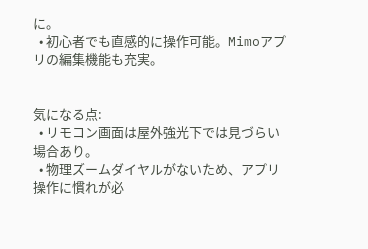に。
  • 初心者でも直感的に操作可能。Mimoアプリの編集機能も充実。


気になる点:
  • リモコン画面は屋外強光下では見づらい場合あり。
  • 物理ズームダイヤルがないため、アプリ操作に慣れが必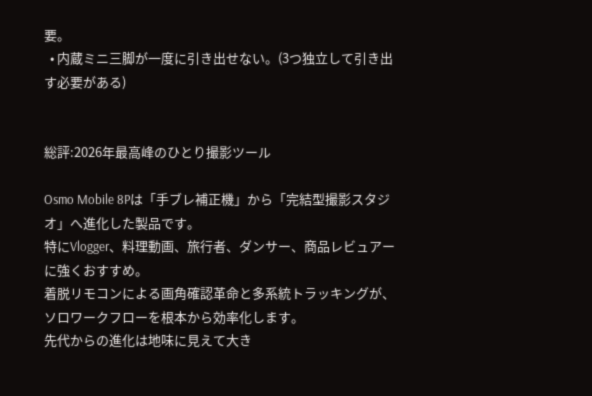要。
  • 内蔵ミニ三脚が一度に引き出せない。(3つ独立して引き出す必要がある)


総評:2026年最高峰のひとり撮影ツール

Osmo Mobile 8Pは「手ブレ補正機」から「完結型撮影スタジオ」へ進化した製品です。
特にVlogger、料理動画、旅行者、ダンサー、商品レビュアーに強くおすすめ。
着脱リモコンによる画角確認革命と多系統トラッキングが、ソロワークフローを根本から効率化します。
先代からの進化は地味に見えて大き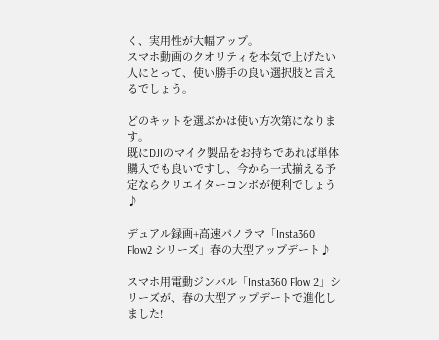く、実用性が大幅アップ。
スマホ動画のクオリティを本気で上げたい人にとって、使い勝手の良い選択肢と言えるでしょう。

どのキットを選ぶかは使い方次第になります。
既にDJIのマイク製品をお持ちであれば単体購入でも良いですし、今から一式揃える予定ならクリエイターコンボが便利でしょう♪

デュアル録画+高速パノラマ「Insta360 Flow2 シリーズ」春の大型アップデート♪

スマホ用電動ジンバル「Insta360 Flow 2」シリーズが、春の大型アップデートで進化しました!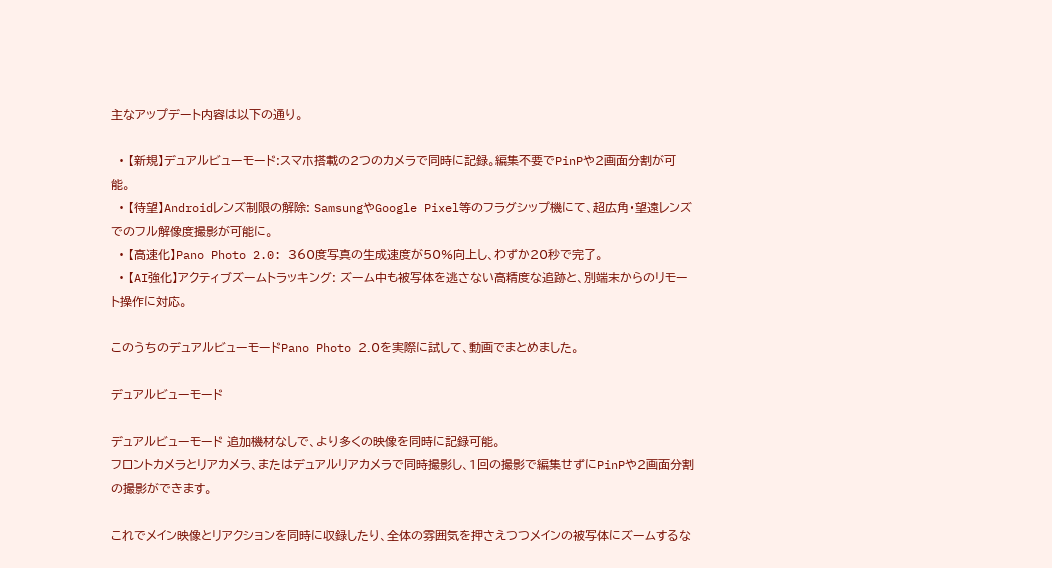主なアップデート内容は以下の通り。

  • 【新規】デュアルビューモード:スマホ搭載の2つのカメラで同時に記録。編集不要でPinPや2画面分割が可能。
  • 【待望】Androidレンズ制限の解除: SamsungやGoogle Pixel等のフラグシップ機にて、超広角・望遠レンズでのフル解像度撮影が可能に。
  • 【高速化】Pano Photo 2.0: 360度写真の生成速度が50%向上し、わずか20秒で完了。
  • 【AI強化】アクティブズームトラッキング: ズーム中も被写体を逃さない高精度な追跡と、別端末からのリモート操作に対応。

このうちのデュアルビューモードPano Photo 2.0を実際に試して、動画でまとめました。

デュアルビューモード

デュアルビューモード 追加機材なしで、より多くの映像を同時に記録可能。
フロントカメラとリアカメラ、またはデュアルリアカメラで同時撮影し、1回の撮影で編集せずにPinPや2画面分割の撮影ができます。

これでメイン映像とリアクションを同時に収録したり、全体の雰囲気を押さえつつメインの被写体にズームするな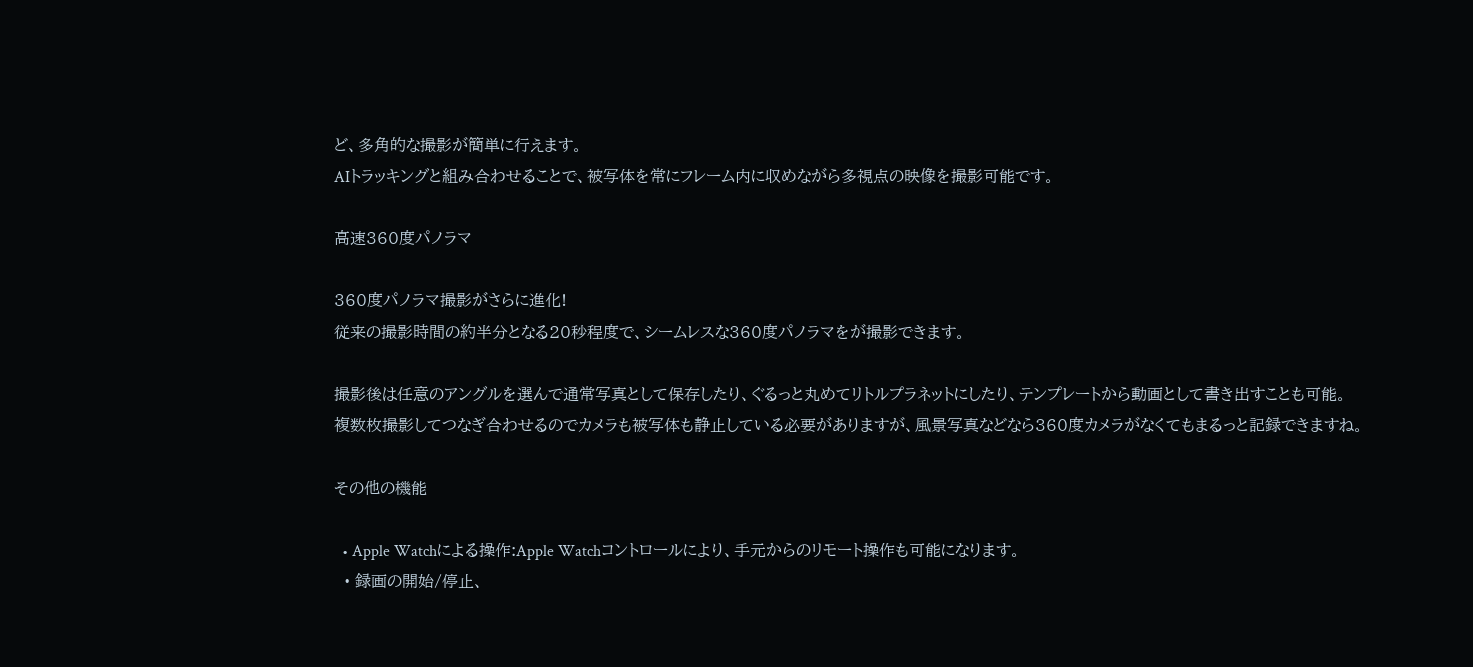ど、多角的な撮影が簡単に行えます。
AIトラッキングと組み合わせることで、被写体を常にフレーム内に収めながら多視点の映像を撮影可能です。

高速360度パノラマ

360度パノラマ撮影がさらに進化!
従来の撮影時間の約半分となる20秒程度で、シームレスな360度パノラマをが撮影できます。

撮影後は任意のアングルを選んで通常写真として保存したり、ぐるっと丸めてリトルプラネットにしたり、テンプレートから動画として書き出すことも可能。
複数枚撮影してつなぎ合わせるのでカメラも被写体も静止している必要がありますが、風景写真などなら360度カメラがなくてもまるっと記録できますね。

その他の機能

  • Apple Watchによる操作:Apple Watchコントロールにより、手元からのリモート操作も可能になります。
  • 録画の開始/停止、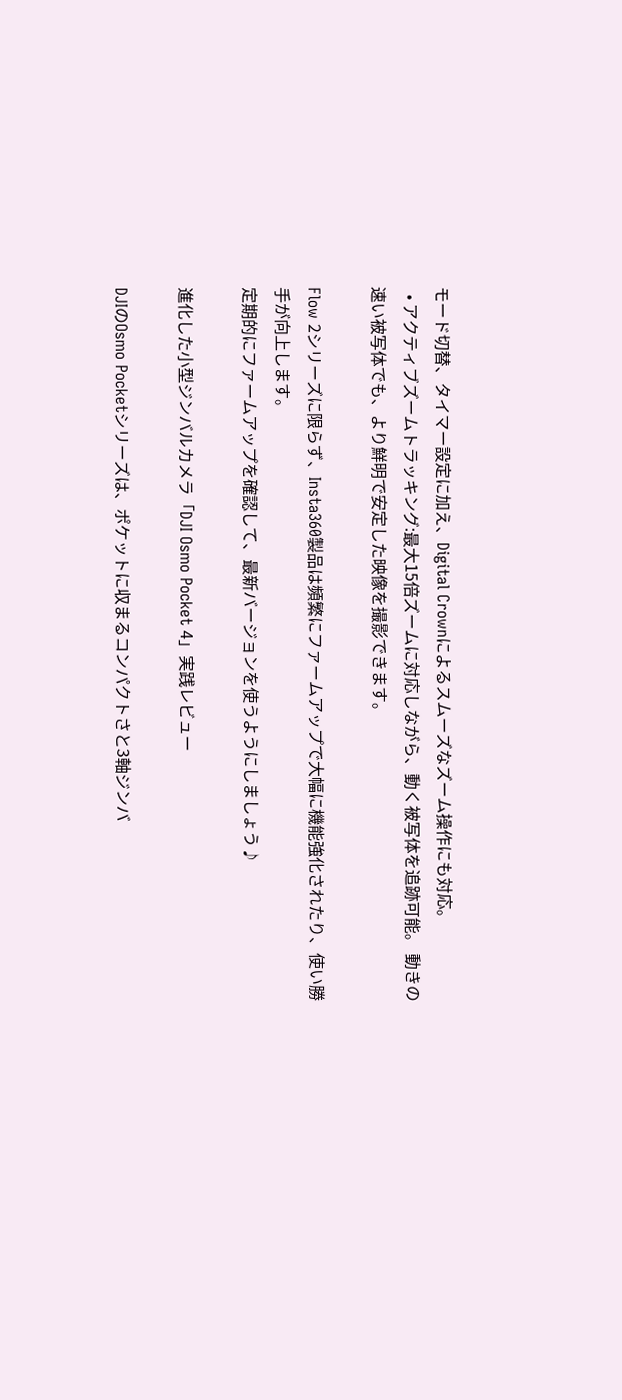モード切替、タイマー設定に加え、Digital Crownによるスムーズなズーム操作にも対応。
  • アクティブズームトラッキング:最大15倍ズームに対応しながら、動く被写体を追跡可能。 動きの速い被写体でも、より鮮明で安定した映像を撮影できます。

Flow 2シリーズに限らず、Insta360製品は頻繁にファームアップで大幅に機能強化されたり、使い勝手が向上します。
定期的にファームアップを確認して、最新バージョンを使うようにしましょう♪

進化した小型ジンバルカメラ「DJI Osmo Pocket 4」実践レビュー

DJIのOsmo Pocketシリーズは、ポケットに収まるコンパクトさと3軸ジンバ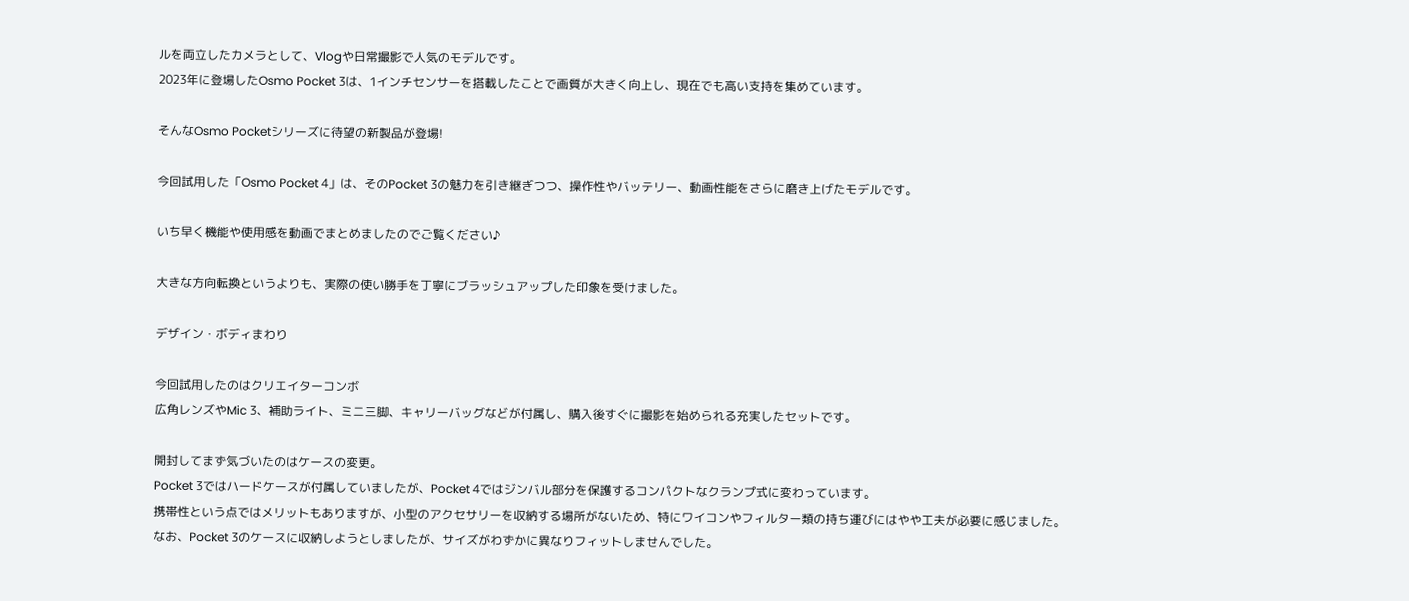ルを両立したカメラとして、Vlogや日常撮影で人気のモデルです。
2023年に登場したOsmo Pocket 3は、1インチセンサーを搭載したことで画質が大きく向上し、現在でも高い支持を集めています。

そんなOsmo Pocketシリーズに待望の新製品が登場!

今回試用した「Osmo Pocket 4」は、そのPocket 3の魅力を引き継ぎつつ、操作性やバッテリー、動画性能をさらに磨き上げたモデルです。

いち早く機能や使用感を動画でまとめましたのでご覧ください♪

大きな方向転換というよりも、実際の使い勝手を丁寧にブラッシュアップした印象を受けました。

デザイン・ボディまわり

今回試用したのはクリエイターコンボ
広角レンズやMic 3、補助ライト、ミニ三脚、キャリーバッグなどが付属し、購入後すぐに撮影を始められる充実したセットです。

開封してまず気づいたのはケースの変更。
Pocket 3ではハードケースが付属していましたが、Pocket 4ではジンバル部分を保護するコンパクトなクランプ式に変わっています。
携帯性という点ではメリットもありますが、小型のアクセサリーを収納する場所がないため、特にワイコンやフィルター類の持ち運びにはやや工夫が必要に感じました。
なお、Pocket 3のケースに収納しようとしましたが、サイズがわずかに異なりフィットしませんでした。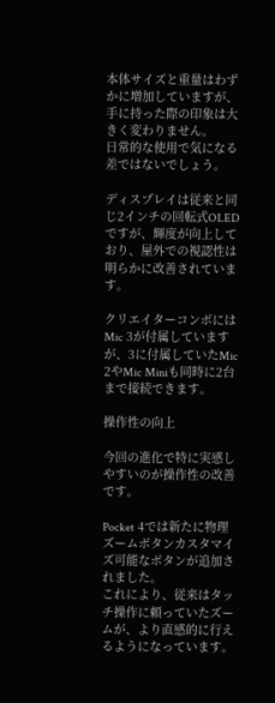本体サイズと重量はわずかに増加していますが、手に持った際の印象は大きく変わりません。
日常的な使用で気になる差ではないでしょう。

ディスプレイは従来と同じ2インチの回転式OLEDですが、輝度が向上しており、屋外での視認性は明らかに改善されています。

クリエイターコンボにはMic 3が付属していますが、3に付属していたMic 2やMic Miniも同時に2台まで接続できます。

操作性の向上

今回の進化で特に実感しやすいのが操作性の改善です。

Pocket 4では新たに物理ズームボタンカスタマイズ可能なボタンが追加されました。
これにより、従来はタッチ操作に頼っていたズームが、より直感的に行えるようになっています。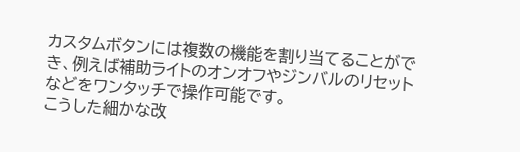カスタムボタンには複数の機能を割り当てることができ、例えば補助ライトのオンオフやジンバルのリセットなどをワンタッチで操作可能です。
こうした細かな改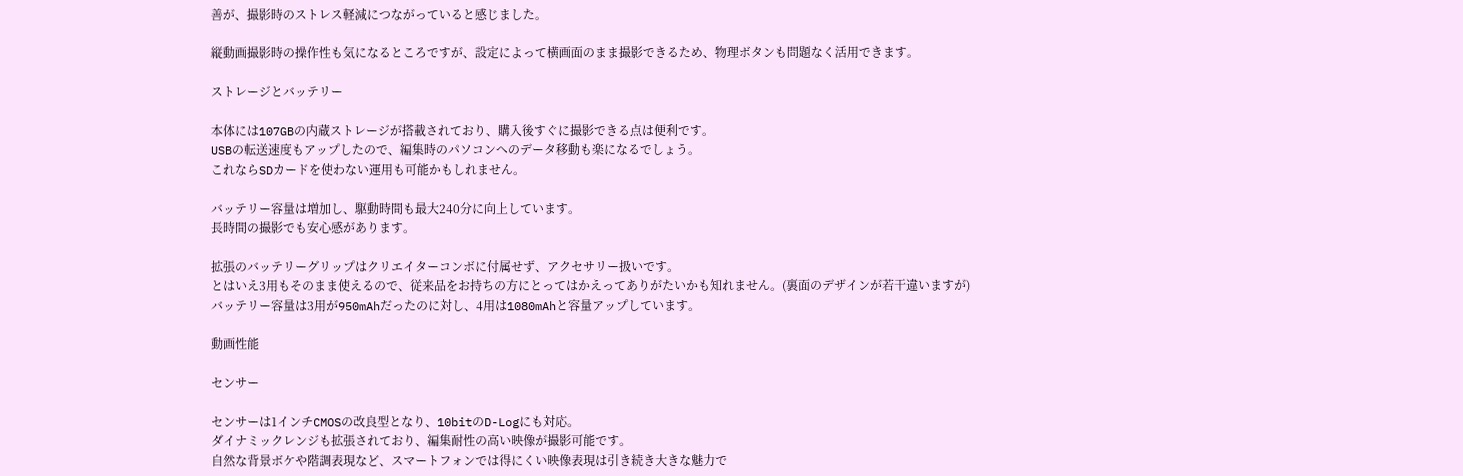善が、撮影時のストレス軽減につながっていると感じました。

縦動画撮影時の操作性も気になるところですが、設定によって横画面のまま撮影できるため、物理ボタンも問題なく活用できます。

ストレージとバッテリー

本体には107GBの内蔵ストレージが搭載されており、購入後すぐに撮影できる点は便利です。
USBの転送速度もアップしたので、編集時のパソコンへのデータ移動も楽になるでしょう。
これならSDカードを使わない運用も可能かもしれません。

バッテリー容量は増加し、駆動時間も最大240分に向上しています。
長時間の撮影でも安心感があります。

拡張のバッテリーグリップはクリエイターコンボに付属せず、アクセサリー扱いです。
とはいえ3用もそのまま使えるので、従来品をお持ちの方にとってはかえってありがたいかも知れません。(裏面のデザインが若干違いますが)
バッテリー容量は3用が950mAhだったのに対し、4用は1080mAhと容量アップしています。

動画性能

センサー

センサーは1インチCMOSの改良型となり、10bitのD-Logにも対応。
ダイナミックレンジも拡張されており、編集耐性の高い映像が撮影可能です。
自然な背景ボケや階調表現など、スマートフォンでは得にくい映像表現は引き続き大きな魅力で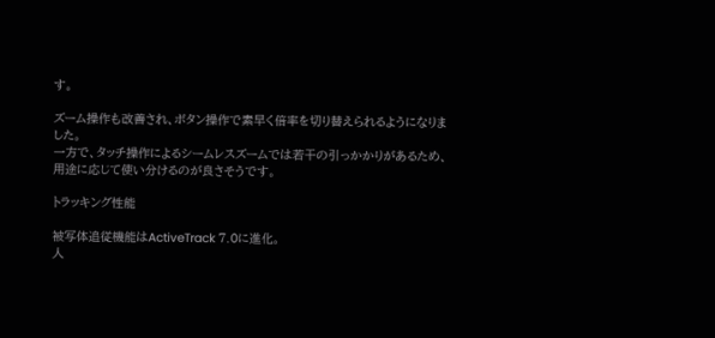す。

ズーム操作も改善され、ボタン操作で素早く倍率を切り替えられるようになりました。
一方で、タッチ操作によるシームレスズームでは若干の引っかかりがあるため、用途に応じて使い分けるのが良さそうです。

トラッキング性能

被写体追従機能はActiveTrack 7.0に進化。
人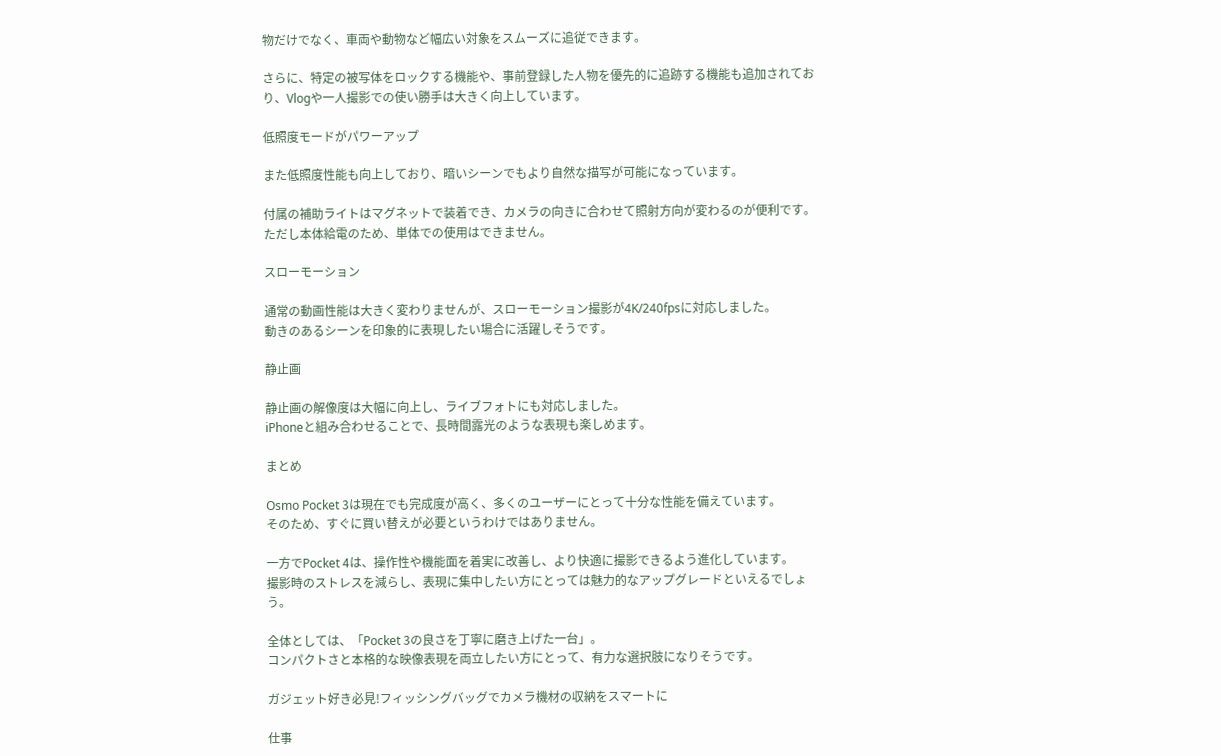物だけでなく、車両や動物など幅広い対象をスムーズに追従できます。

さらに、特定の被写体をロックする機能や、事前登録した人物を優先的に追跡する機能も追加されており、Vlogや一人撮影での使い勝手は大きく向上しています。

低照度モードがパワーアップ

また低照度性能も向上しており、暗いシーンでもより自然な描写が可能になっています。

付属の補助ライトはマグネットで装着でき、カメラの向きに合わせて照射方向が変わるのが便利です。
ただし本体給電のため、単体での使用はできません。

スローモーション

通常の動画性能は大きく変わりませんが、スローモーション撮影が4K/240fpsに対応しました。
動きのあるシーンを印象的に表現したい場合に活躍しそうです。

静止画

静止画の解像度は大幅に向上し、ライブフォトにも対応しました。
iPhoneと組み合わせることで、長時間露光のような表現も楽しめます。

まとめ

Osmo Pocket 3は現在でも完成度が高く、多くのユーザーにとって十分な性能を備えています。
そのため、すぐに買い替えが必要というわけではありません。

一方でPocket 4は、操作性や機能面を着実に改善し、より快適に撮影できるよう進化しています。
撮影時のストレスを減らし、表現に集中したい方にとっては魅力的なアップグレードといえるでしょう。

全体としては、「Pocket 3の良さを丁寧に磨き上げた一台」。
コンパクトさと本格的な映像表現を両立したい方にとって、有力な選択肢になりそうです。

ガジェット好き必見!フィッシングバッグでカメラ機材の収納をスマートに

仕事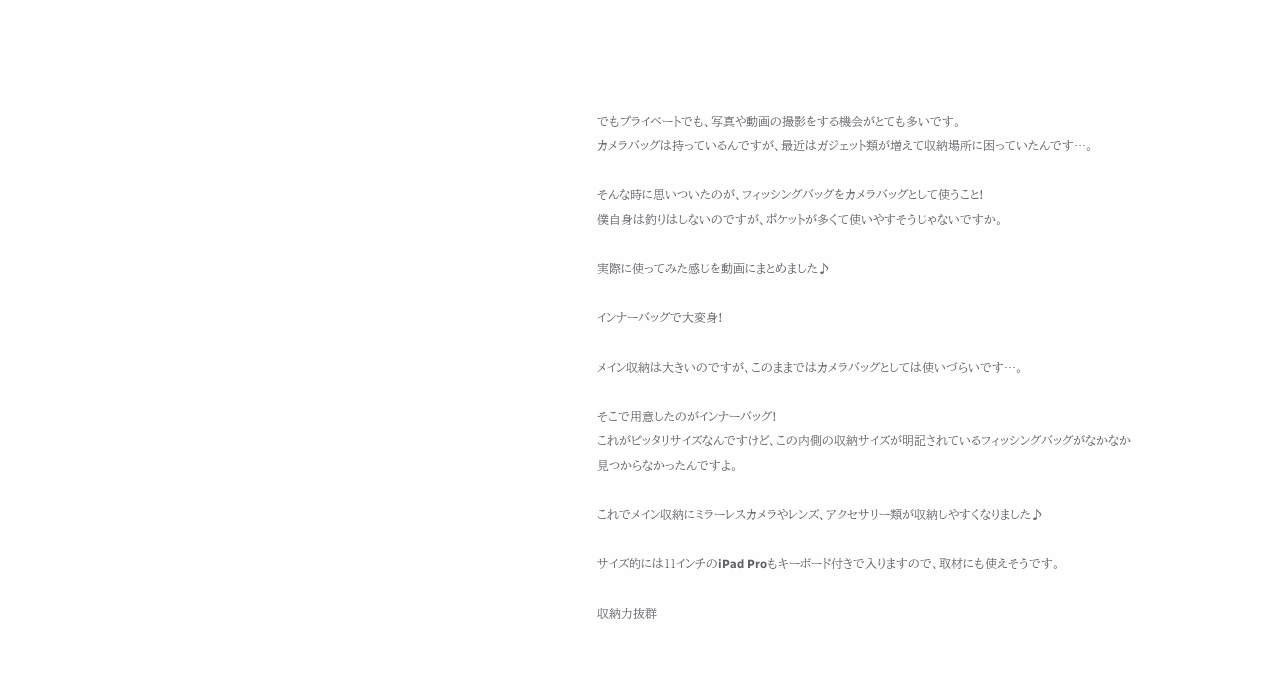でもプライベートでも、写真や動画の撮影をする機会がとても多いです。
カメラバッグは持っているんですが、最近はガジェット類が増えて収納場所に困っていたんです…。

そんな時に思いついたのが、フィッシングバッグをカメラバッグとして使うこと!
僕自身は釣りはしないのですが、ポケットが多くて使いやすそうじゃないですか。

実際に使ってみた感じを動画にまとめました♪

インナーバッグで大変身!

メイン収納は大きいのですが、このままではカメラバッグとしては使いづらいです…。

そこで用意したのがインナーバッグ!
これがピッタリサイズなんですけど、この内側の収納サイズが明記されているフィッシングバッグがなかなか見つからなかったんですよ。

これでメイン収納にミラーレスカメラやレンズ、アクセサリー類が収納しやすくなりました♪

サイズ的には11インチのiPad Proもキーボード付きで入りますので、取材にも使えそうです。

収納力抜群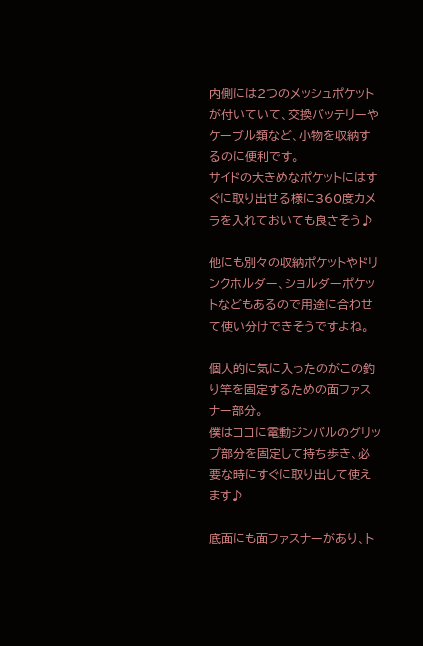内側には2つのメッシュポケットが付いていて、交換バッテリーやケーブル類など、小物を収納するのに便利です。
サイドの大きめなポケットにはすぐに取り出せる様に360度カメラを入れておいても良さそう♪

他にも別々の収納ポケットやドリンクホルダー、ショルダーポケットなどもあるので用途に合わせて使い分けできそうですよね。

個人的に気に入ったのがこの釣り竿を固定するための面ファスナー部分。
僕はココに電動ジンバルのグリップ部分を固定して持ち歩き、必要な時にすぐに取り出して使えます♪

底面にも面ファスナーがあり、ト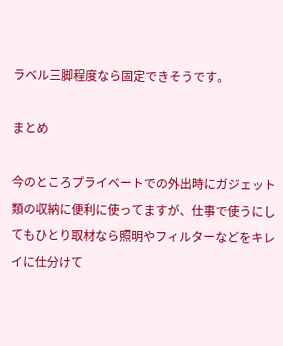ラベル三脚程度なら固定できそうです。

まとめ

今のところプライベートでの外出時にガジェット類の収納に便利に使ってますが、仕事で使うにしてもひとり取材なら照明やフィルターなどをキレイに仕分けて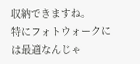収納できますね。
特にフォトウォークには最適なんじゃ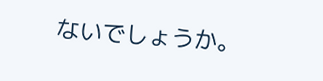ないでしょうか。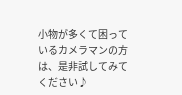小物が多くて困っているカメラマンの方は、是非試してみてください♪